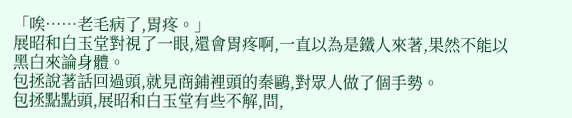「唉……老毛病了,胃疼。」
展昭和白玉堂對視了一眼,還會胃疼啊,一直以為是鐵人來著,果然不能以黑白來論身體。
包拯說著話回過頭,就見商鋪裡頭的秦鷗,對眾人做了個手勢。
包拯點點頭,展昭和白玉堂有些不解,問,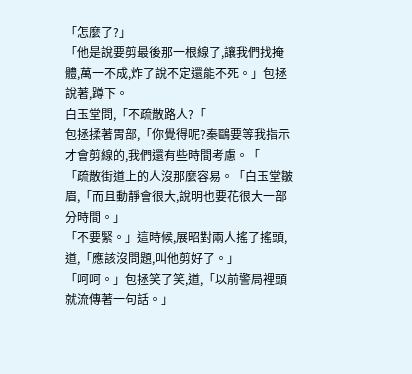「怎麼了?」
「他是說要剪最後那一根線了,讓我們找掩體,萬一不成,炸了說不定還能不死。」包拯說著,蹲下。
白玉堂問,「不疏散路人?「
包拯揉著胃部,「你覺得呢?秦鷗要等我指示才會剪線的,我們還有些時間考慮。「
「疏散街道上的人沒那麼容易。「白玉堂皺眉,「而且動靜會很大,說明也要花很大一部分時間。」
「不要緊。」這時候,展昭對兩人搖了搖頭,道,「應該沒問題,叫他剪好了。」
「呵呵。」包拯笑了笑,道,「以前警局裡頭就流傳著一句話。」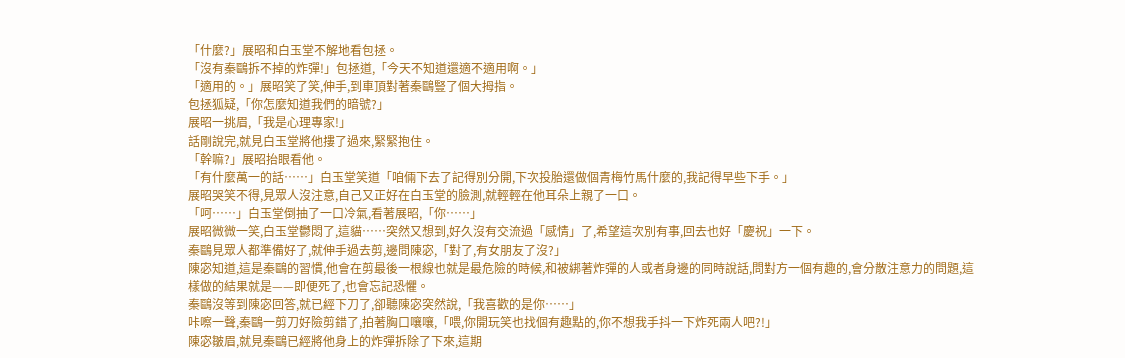「什麼?」展昭和白玉堂不解地看包拯。
「沒有秦鷗拆不掉的炸彈!」包拯道,「今天不知道還適不適用啊。」
「適用的。」展昭笑了笑,伸手,到車頂對著秦鷗豎了個大拇指。
包拯狐疑,「你怎麼知道我們的暗號?」
展昭一挑眉,「我是心理專家!」
話剛說完,就見白玉堂將他摟了過來,緊緊抱住。
「幹嘛?」展昭抬眼看他。
「有什麼萬一的話……」白玉堂笑道「咱倆下去了記得別分開,下次投胎還做個青梅竹馬什麼的,我記得早些下手。」
展昭哭笑不得,見眾人沒注意,自己又正好在白玉堂的臉測,就輕輕在他耳朵上親了一口。
「呵……」白玉堂倒抽了一口冷氣,看著展昭,「你……」
展昭微微一笑,白玉堂鬱悶了,這貓……突然又想到,好久沒有交流過「感情」了,希望這次別有事,回去也好「慶祝」一下。
秦鷗見眾人都準備好了,就伸手過去剪,邊問陳宓,「對了,有女朋友了沒?」
陳宓知道,這是秦鷗的習慣,他會在剪最後一根線也就是最危險的時候,和被綁著炸彈的人或者身邊的同時說話,問對方一個有趣的,會分散注意力的問題,這樣做的結果就是——即便死了,也會忘記恐懼。
秦鷗沒等到陳宓回答,就已經下刀了,卻聽陳宓突然說,「我喜歡的是你……」
咔嚓一聲,秦鷗一剪刀好險剪錯了,拍著胸口嚷嚷,「喂,你開玩笑也找個有趣點的,你不想我手抖一下炸死兩人吧?!」
陳宓皺眉,就見秦鷗已經將他身上的炸彈拆除了下來,這期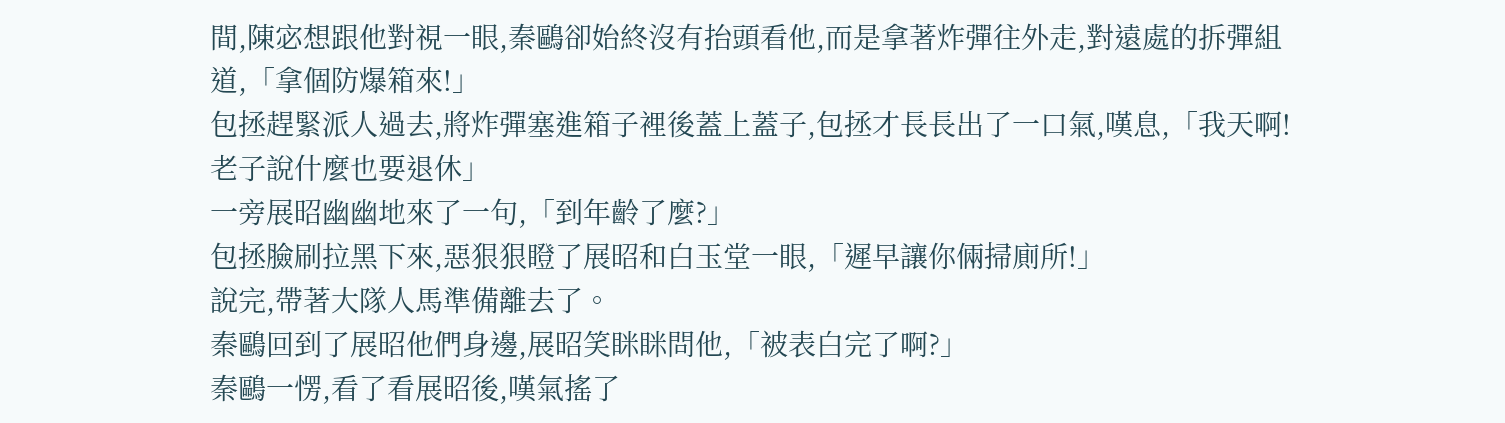間,陳宓想跟他對視一眼,秦鷗卻始終沒有抬頭看他,而是拿著炸彈往外走,對遠處的拆彈組道,「拿個防爆箱來!」
包拯趕緊派人過去,將炸彈塞進箱子裡後蓋上蓋子,包拯才長長出了一口氣,嘆息,「我天啊!老子說什麼也要退休」
一旁展昭幽幽地來了一句,「到年齡了麼?」
包拯臉刷拉黑下來,惡狠狠瞪了展昭和白玉堂一眼,「遲早讓你倆掃廁所!」
說完,帶著大隊人馬準備離去了。
秦鷗回到了展昭他們身邊,展昭笑眯眯問他,「被表白完了啊?」
秦鷗一愣,看了看展昭後,嘆氣搖了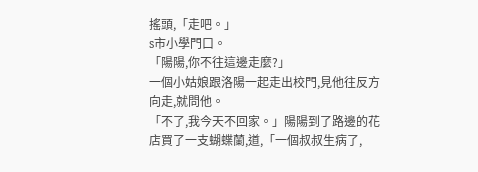搖頭,「走吧。」
s市小學門口。
「陽陽,你不往這邊走麼?」
一個小姑娘跟洛陽一起走出校門,見他往反方向走,就問他。
「不了,我今天不回家。」陽陽到了路邊的花店買了一支蝴蝶蘭,道,「一個叔叔生病了,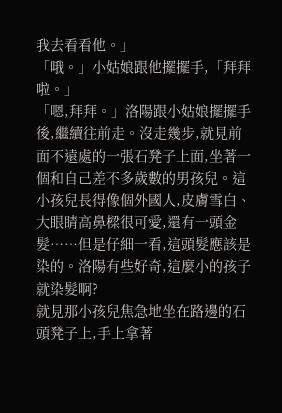我去看看他。」
「哦。」小姑娘跟他擺擺手,「拜拜啦。」
「嗯,拜拜。」洛陽跟小姑娘擺擺手後,繼續往前走。沒走幾步,就見前面不遠處的一張石凳子上面,坐著一個和自己差不多歲數的男孩兒。這小孩兒長得像個外國人,皮膚雪白、大眼睛高鼻樑很可愛,還有一頭金髮……但是仔細一看,這頭髮應該是染的。洛陽有些好奇,這麼小的孩子就染髮啊?
就見那小孩兒焦急地坐在路邊的石頭凳子上,手上拿著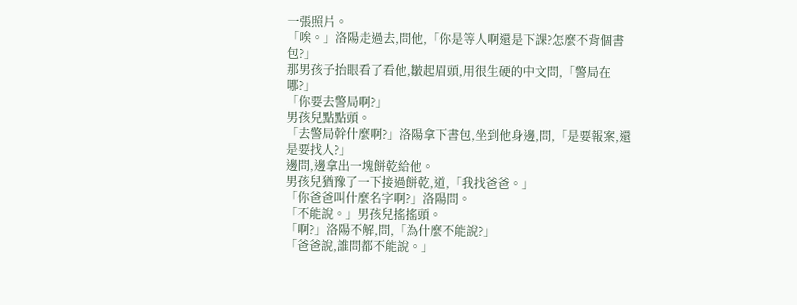一張照片。
「唉。」洛陽走過去,問他,「你是等人啊還是下課?怎麼不背個書包?」
那男孩子抬眼看了看他,皺起眉頭,用很生硬的中文問,「警局在哪?」
「你要去警局啊?」
男孩兒點點頭。
「去警局幹什麼啊?」洛陽拿下書包,坐到他身邊,問,「是要報案,還是要找人?」
邊問,邊拿出一塊餅乾給他。
男孩兒猶豫了一下接過餅乾,道,「我找爸爸。」
「你爸爸叫什麼名字啊?」洛陽問。
「不能說。」男孩兒搖搖頭。
「啊?」洛陽不解,問,「為什麼不能說?」
「爸爸說,誰問都不能說。」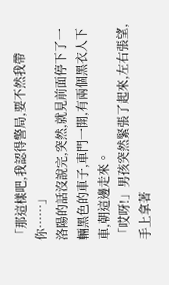「那這樣吧,我認得警局,要不然我帶你……」
洛陽的話沒說完,突然,就見前面停下了一輛黑色的車子,車門一開,有兩個黑衣人下車,朝這邊走來。
「哎呀!」男孩突然緊張了起來,左右張望,手上拿著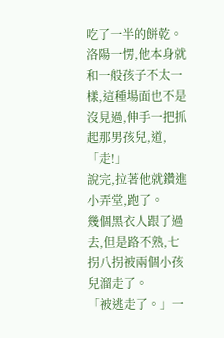吃了一半的餅乾。
洛陽一愣,他本身就和一般孩子不太一樣,這種場面也不是沒見過,伸手一把抓起那男孩兒,道,「走!」
說完,拉著他就鑽進小弄堂,跑了。
幾個黑衣人跟了過去,但是路不熟,七拐八拐被兩個小孩兒溜走了。
「被逃走了。」一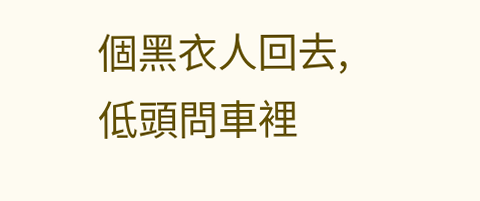個黑衣人回去,低頭問車裡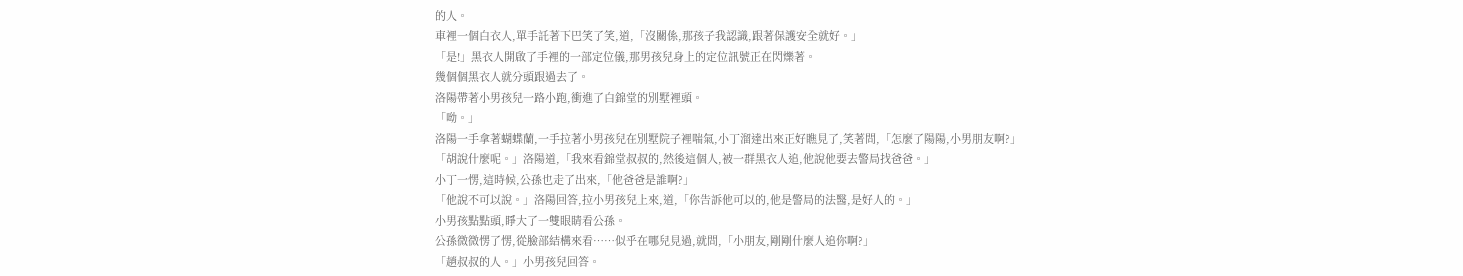的人。
車裡一個白衣人,單手託著下巴笑了笑,道,「沒關係,那孩子我認識,跟著保護安全就好。」
「是!」黑衣人開啟了手裡的一部定位儀,那男孩兒身上的定位訊號正在閃爍著。
幾個個黑衣人就分頭跟過去了。
洛陽帶著小男孩兒一路小跑,衝進了白錦堂的別墅裡頭。
「呦。」
洛陽一手拿著蝴蝶蘭,一手拉著小男孩兒在別墅院子裡喘氣,小丁溜達出來正好瞧見了,笑著問,「怎麼了陽陽,小男朋友啊?」
「胡說什麼呢。」洛陽道,「我來看錦堂叔叔的,然後這個人,被一群黑衣人追,他說他要去警局找爸爸。」
小丁一愣,這時候,公孫也走了出來,「他爸爸是誰啊?」
「他說不可以說。」洛陽回答,拉小男孩兒上來,道,「你告訴他可以的,他是警局的法醫,是好人的。」
小男孩點點頭,睜大了一雙眼睛看公孫。
公孫微微愣了愣,從臉部結構來看……似乎在哪兒見過,就問,「小朋友,剛剛什麼人追你啊?」
「趙叔叔的人。」小男孩兒回答。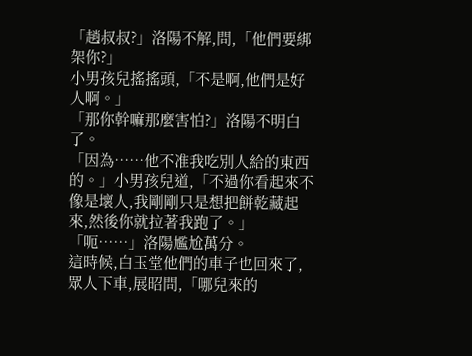「趙叔叔?」洛陽不解,問,「他們要綁架你?」
小男孩兒搖搖頭,「不是啊,他們是好人啊。」
「那你幹嘛那麼害怕?」洛陽不明白了。
「因為……他不准我吃別人給的東西的。」小男孩兒道,「不過你看起來不像是壞人,我剛剛只是想把餅乾藏起來,然後你就拉著我跑了。」
「呃……」洛陽尷尬萬分。
這時候,白玉堂他們的車子也回來了,眾人下車,展昭問,「哪兒來的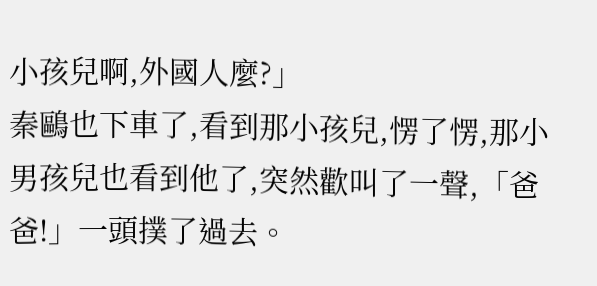小孩兒啊,外國人麼?」
秦鷗也下車了,看到那小孩兒,愣了愣,那小男孩兒也看到他了,突然歡叫了一聲,「爸爸!」一頭撲了過去。